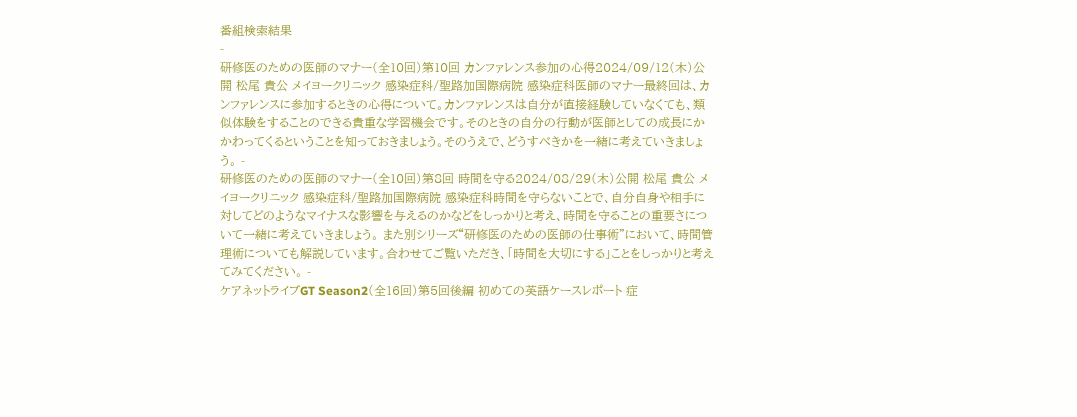番組検索結果
-
研修医のための医師のマナー(全10回)第10回 カンファレンス参加の心得2024/09/12(木)公開 松尾 貴公 メイヨークリニック 感染症科/聖路加国際病院 感染症科医師のマナー最終回は、カンファレンスに参加するときの心得について。カンファレンスは自分が直接経験していなくても、類似体験をすることのできる貴重な学習機会です。そのときの自分の行動が医師としての成長にかかわってくるということを知っておきましょう。そのうえで、どうすべきかを一緒に考えていきましょう。 -
研修医のための医師のマナー(全10回)第8回 時間を守る2024/08/29(木)公開 松尾 貴公 メイヨークリニック 感染症科/聖路加国際病院 感染症科時間を守らないことで、自分自身や相手に対してどのようなマイナスな影響を与えるのかなどをしっかりと考え、時間を守ることの重要さについて一緒に考えていきましょう。 また別シリーズ“研修医のための医師の仕事術”において、時間管理術についても解説しています。合わせてご覧いただき、「時間を大切にする」ことをしっかりと考えてみてください。 -
ケアネットライブGT Season2(全16回)第5回後編 初めての英語ケースレポート 症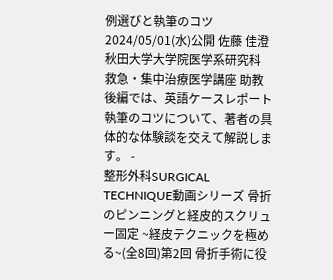例選びと執筆のコツ2024/05/01(水)公開 佐藤 佳澄 秋田大学大学院医学系研究科 救急・集中治療医学講座 助教後編では、英語ケースレポート執筆のコツについて、著者の具体的な体験談を交えて解説します。 -
整形外科SURGICAL TECHNIQUE動画シリーズ 骨折のピンニングと経皮的スクリュー固定 ~経皮テクニックを極める~(全8回)第2回 骨折手術に役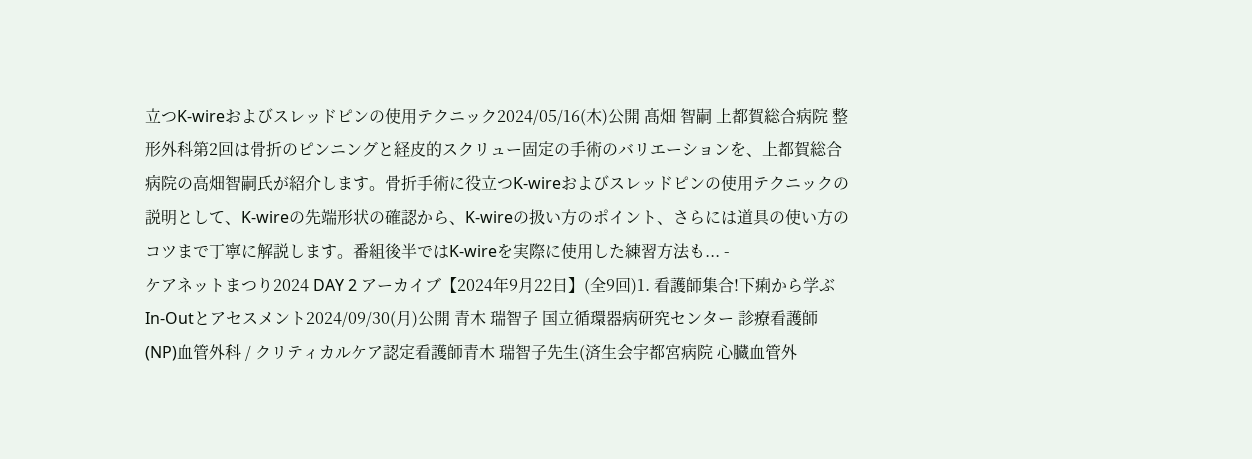立つK-wireおよびスレッドピンの使用テクニック2024/05/16(木)公開 髙畑 智嗣 上都賀総合病院 整形外科第2回は骨折のピンニングと経皮的スクリュー固定の手術のバリエーションを、上都賀総合病院の高畑智嗣氏が紹介します。骨折手術に役立つK-wireおよびスレッドピンの使用テクニックの説明として、K-wireの先端形状の確認から、K-wireの扱い方のポイント、さらには道具の使い方のコツまで丁寧に解説します。番組後半ではK-wireを実際に使用した練習方法も... -
ケアネットまつり2024 DAY 2 アーカイブ【2024年9月22日】(全9回)1. 看護師集合!下痢から学ぶIn-Outとアセスメント2024/09/30(月)公開 青木 瑞智子 国立循環器病研究センター 診療看護師(NP)血管外科 / クリティカルケア認定看護師青木 瑞智子先生(済生会宇都宮病院 心臓血管外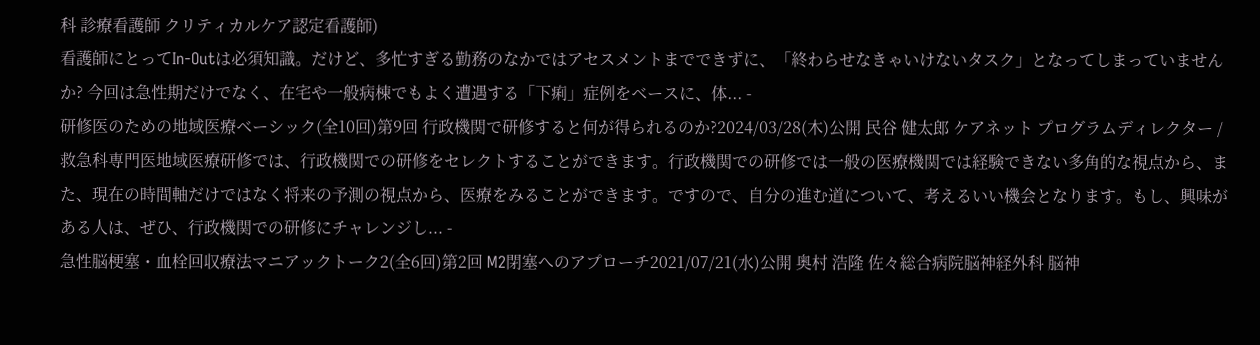科 診療看護師 クリティカルケア認定看護師)
看護師にとってIn-Outは必須知識。だけど、多忙すぎる勤務のなかではアセスメントまでできずに、「終わらせなきゃいけないタスク」となってしまっていませんか? 今回は急性期だけでなく、在宅や一般病棟でもよく遭遇する「下痢」症例をベースに、体... -
研修医のための地域医療ベーシック(全10回)第9回 行政機関で研修すると何が得られるのか?2024/03/28(木)公開 民谷 健太郎 ケアネット プログラムディレクター / 救急科専門医地域医療研修では、行政機関での研修をセレクトすることができます。行政機関での研修では一般の医療機関では経験できない多角的な視点から、また、現在の時間軸だけではなく将来の予測の視点から、医療をみることができます。ですので、自分の進む道について、考えるいい機会となります。もし、興味がある人は、ぜひ、行政機関での研修にチャレンジし... -
急性脳梗塞・血栓回収療法マニアックトーク2(全6回)第2回 M2閉塞へのアプローチ2021/07/21(水)公開 奥村 浩隆 佐々総合病院脳神経外科 脳神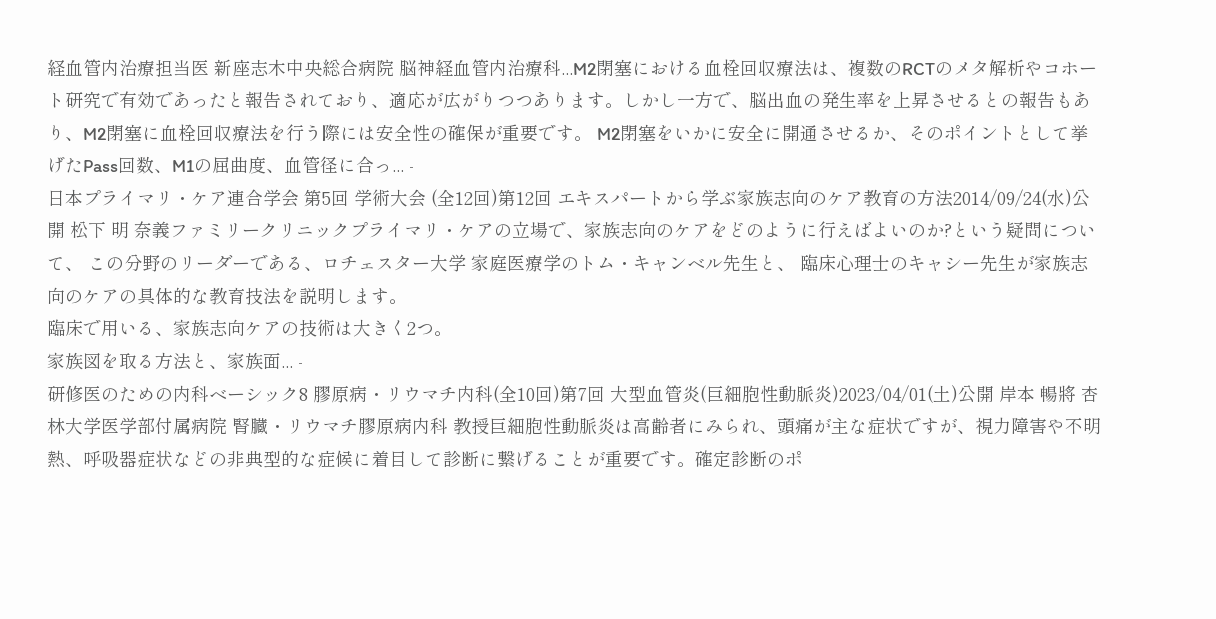経血管内治療担当医 新座志木中央総合病院 脳神経血管内治療科...M2閉塞における血栓回収療法は、複数のRCTのメタ解析やコホート研究で有効であったと報告されており、適応が広がりつつあります。しかし一方で、脳出血の発生率を上昇させるとの報告もあり、M2閉塞に血栓回収療法を行う際には安全性の確保が重要です。 M2閉塞をいかに安全に開通させるか、そのポイントとして挙げたPass回数、M1の屈曲度、血管径に合っ... -
日本プライマリ・ケア連合学会 第5回 学術大会 (全12回)第12回 エキスパートから学ぶ家族志向のケア教育の方法2014/09/24(水)公開 松下 明 奈義ファミリークリニックプライマリ・ケアの立場で、家族志向のケアをどのように行えばよいのか?という疑問について、 この分野のリーダーである、ロチェスター大学 家庭医療学のトム・キャンベル先生と、 臨床心理士のキャシー先生が家族志向のケアの具体的な教育技法を説明します。
臨床で用いる、家族志向ケアの技術は大きく2つ。
家族図を取る方法と、家族面... -
研修医のための内科ベーシック8 膠原病・リウマチ内科(全10回)第7回 大型血管炎(巨細胞性動脈炎)2023/04/01(土)公開 岸本 暢將 杏林大学医学部付属病院 腎臓・リウマチ膠原病内科 教授巨細胞性動脈炎は高齢者にみられ、頭痛が主な症状ですが、視力障害や不明熱、呼吸器症状などの非典型的な症候に着目して診断に繋げることが重要です。確定診断のポ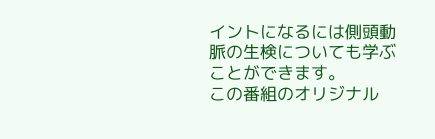イントになるには側頭動脈の生検についても学ぶことができます。
この番組のオリジナル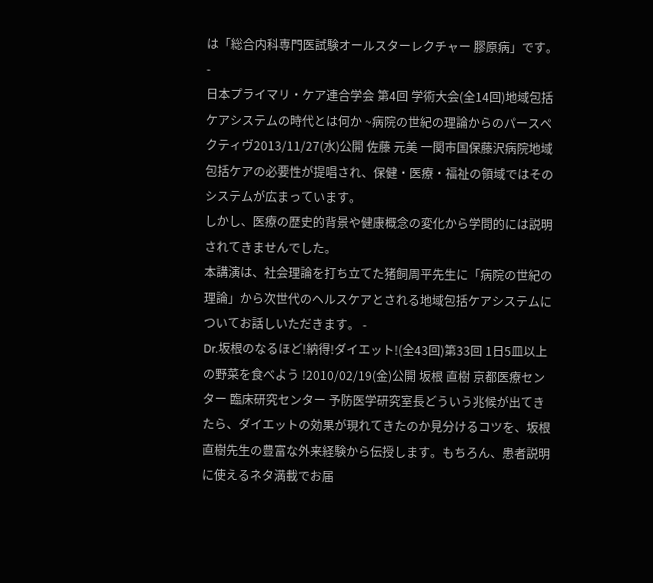は「総合内科専門医試験オールスターレクチャー 膠原病」です。 -
日本プライマリ・ケア連合学会 第4回 学術大会(全14回)地域包括ケアシステムの時代とは何か ~病院の世紀の理論からのパースペクティヴ2013/11/27(水)公開 佐藤 元美 一関市国保藤沢病院地域包括ケアの必要性が提唱され、保健・医療・福祉の領域ではそのシステムが広まっています。
しかし、医療の歴史的背景や健康概念の変化から学問的には説明されてきませんでした。
本講演は、社会理論を打ち立てた猪飼周平先生に「病院の世紀の理論」から次世代のヘルスケアとされる地域包括ケアシステムについてお話しいただきます。 -
Dr.坂根のなるほど!納得!ダイエット!(全43回)第33回 1日5皿以上の野菜を食べよう !2010/02/19(金)公開 坂根 直樹 京都医療センター 臨床研究センター 予防医学研究室長どういう兆候が出てきたら、ダイエットの効果が現れてきたのか見分けるコツを、坂根直樹先生の豊富な外来経験から伝授します。もちろん、患者説明に使えるネタ満載でお届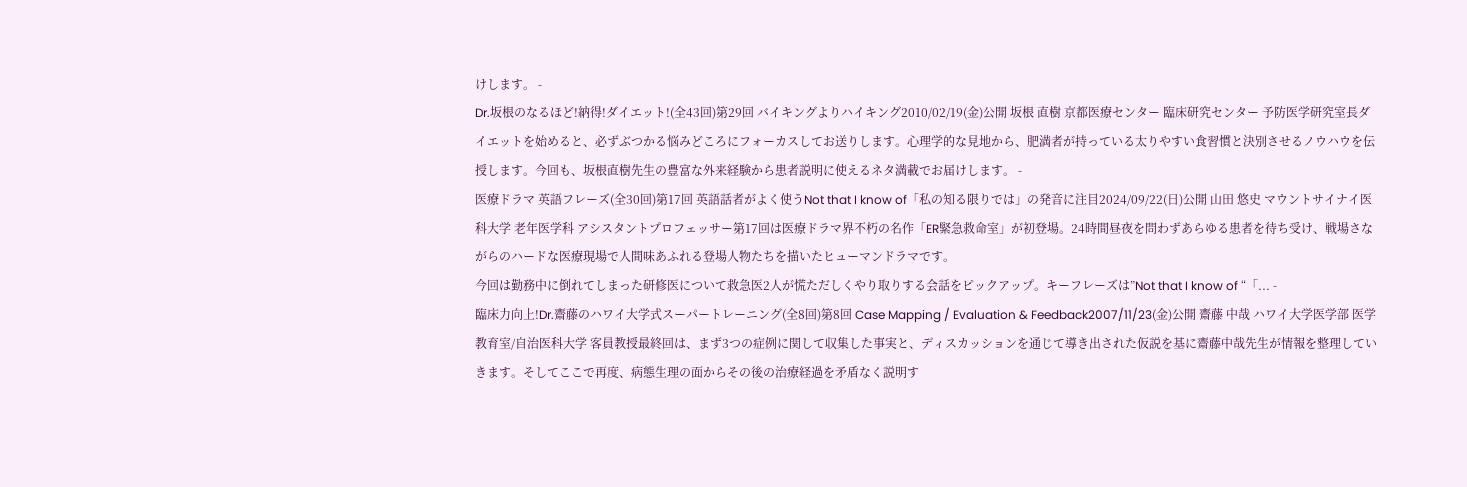けします。 -
Dr.坂根のなるほど!納得!ダイエット!(全43回)第29回 バイキングよりハイキング2010/02/19(金)公開 坂根 直樹 京都医療センター 臨床研究センター 予防医学研究室長ダイエットを始めると、必ずぶつかる悩みどころにフォーカスしてお送りします。心理学的な見地から、肥満者が持っている太りやすい食習慣と決別させるノウハウを伝授します。今回も、坂根直樹先生の豊富な外来経験から患者説明に使えるネタ満載でお届けします。 -
医療ドラマ 英語フレーズ(全30回)第17回 英語話者がよく使うNot that I know of「私の知る限りでは」の発音に注目2024/09/22(日)公開 山田 悠史 マウントサイナイ医科大学 老年医学科 アシスタントプロフェッサー第17回は医療ドラマ界不朽の名作「ER緊急救命室」が初登場。24時間昼夜を問わずあらゆる患者を待ち受け、戦場さながらのハードな医療現場で人間味あふれる登場人物たちを描いたヒューマンドラマです。
今回は勤務中に倒れてしまった研修医について救急医2人が慌ただしくやり取りする会話をピックアップ。キーフレーズは”Not that I know of “「... -
臨床力向上!Dr.齋藤のハワイ大学式スーパートレーニング(全8回)第8回 Case Mapping / Evaluation & Feedback2007/11/23(金)公開 齋藤 中哉 ハワイ大学医学部 医学教育室/自治医科大学 客員教授最終回は、まず3つの症例に関して収集した事実と、ディスカッションを通じて導き出された仮説を基に齋藤中哉先生が情報を整理していきます。そしてここで再度、病態生理の面からその後の治療経過を矛盾なく説明す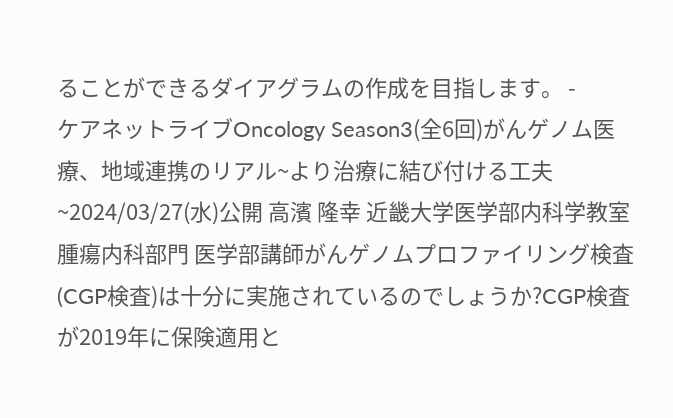ることができるダイアグラムの作成を目指します。 -
ケアネットライブOncology Season3(全6回)がんゲノム医療、地域連携のリアル~より治療に結び付ける工夫~2024/03/27(水)公開 高濱 隆幸 近畿大学医学部内科学教室腫瘍内科部門 医学部講師がんゲノムプロファイリング検査(CGP検査)は十分に実施されているのでしょうか?CGP検査が2019年に保険適用と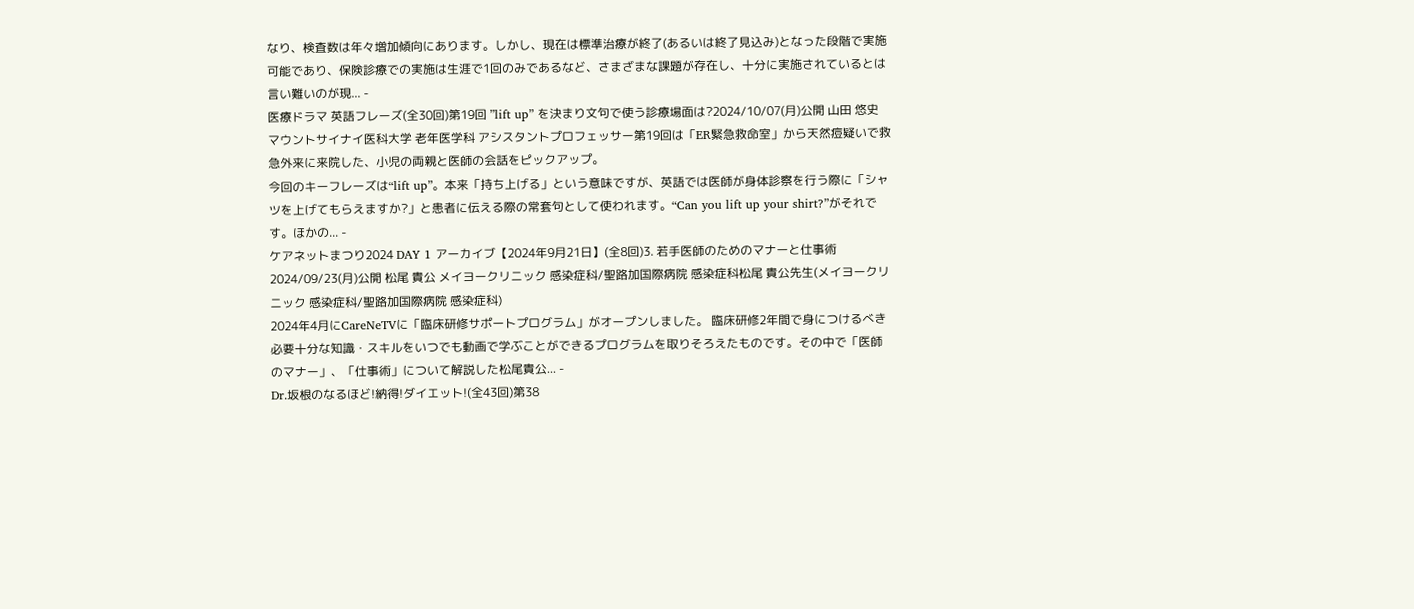なり、検査数は年々増加傾向にあります。しかし、現在は標準治療が終了(あるいは終了見込み)となった段階で実施可能であり、保険診療での実施は生涯で1回のみであるなど、さまざまな課題が存在し、十分に実施されているとは言い難いのが現... -
医療ドラマ 英語フレーズ(全30回)第19回 ”lift up” を決まり文句で使う診療場面は?2024/10/07(月)公開 山田 悠史 マウントサイナイ医科大学 老年医学科 アシスタントプロフェッサー第19回は「ER緊急救命室」から天然痘疑いで救急外来に来院した、小児の両親と医師の会話をピックアップ。
今回のキーフレーズは“lift up”。本来「持ち上げる」という意味ですが、英語では医師が身体診察を行う際に「シャツを上げてもらえますか?」と患者に伝える際の常套句として使われます。“Can you lift up your shirt?”がそれです。ほかの... -
ケアネットまつり2024 DAY 1 アーカイブ【2024年9月21日】(全8回)3. 若手医師のためのマナーと仕事術2024/09/23(月)公開 松尾 貴公 メイヨークリニック 感染症科/聖路加国際病院 感染症科松尾 貴公先生(メイヨークリニック 感染症科/聖路加国際病院 感染症科)
2024年4月にCareNeTVに「臨床研修サポートプログラム」がオープンしました。 臨床研修2年間で身につけるべき必要十分な知識・スキルをいつでも動画で学ぶことができるプログラムを取りそろえたものです。その中で「医師のマナー」、「仕事術」について解説した松尾貴公... -
Dr.坂根のなるほど!納得!ダイエット!(全43回)第38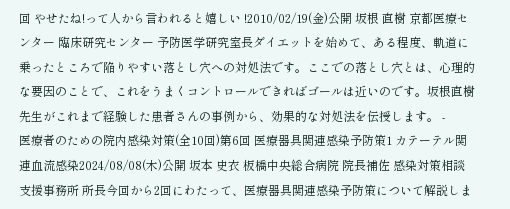回 やせたね!って人から言われると嬉しい !2010/02/19(金)公開 坂根 直樹 京都医療センター 臨床研究センター 予防医学研究室長ダイエットを始めて、ある程度、軌道に乗ったところで陥りやすい落とし穴への対処法です。ここでの落とし穴とは、心理的な要因のことで、これをうまくコントロールできればゴールは近いのです。坂根直樹先生がこれまで経験した患者さんの事例から、効果的な対処法を伝授します。 -
医療者のための院内感染対策(全10回)第6回 医療器具関連感染予防策1 カテーテル関連血流感染2024/08/08(木)公開 坂本 史衣 板橋中央総合病院 院長補佐 感染対策相談支援事務所 所長今回から2回にわたって、医療器具関連感染予防策について解説しま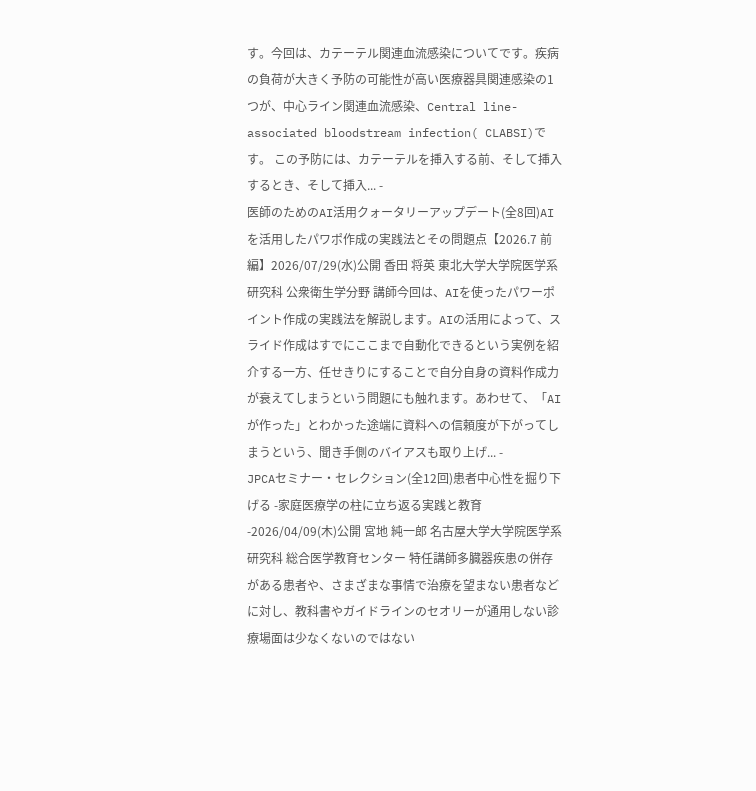す。今回は、カテーテル関連血流感染についてです。疾病の負荷が大きく予防の可能性が高い医療器具関連感染の1つが、中心ライン関連血流感染、Central line-associated bloodstream infection( CLABSI)です。 この予防には、カテーテルを挿入する前、そして挿入するとき、そして挿入... -
医師のためのAI活用クォータリーアップデート(全8回)AIを活用したパワポ作成の実践法とその問題点【2026.7 前編】2026/07/29(水)公開 香田 将英 東北大学大学院医学系研究科 公衆衛生学分野 講師今回は、AIを使ったパワーポイント作成の実践法を解説します。AIの活用によって、スライド作成はすでにここまで自動化できるという実例を紹介する一方、任せきりにすることで自分自身の資料作成力が衰えてしまうという問題にも触れます。あわせて、「AIが作った」とわかった途端に資料への信頼度が下がってしまうという、聞き手側のバイアスも取り上げ... -
JPCAセミナー・セレクション(全12回)患者中心性を掘り下げる -家庭医療学の柱に立ち返る実践と教育-2026/04/09(木)公開 宮地 純一郎 名古屋大学大学院医学系研究科 総合医学教育センター 特任講師多臓器疾患の併存がある患者や、さまざまな事情で治療を望まない患者などに対し、教科書やガイドラインのセオリーが通用しない診療場面は少なくないのではない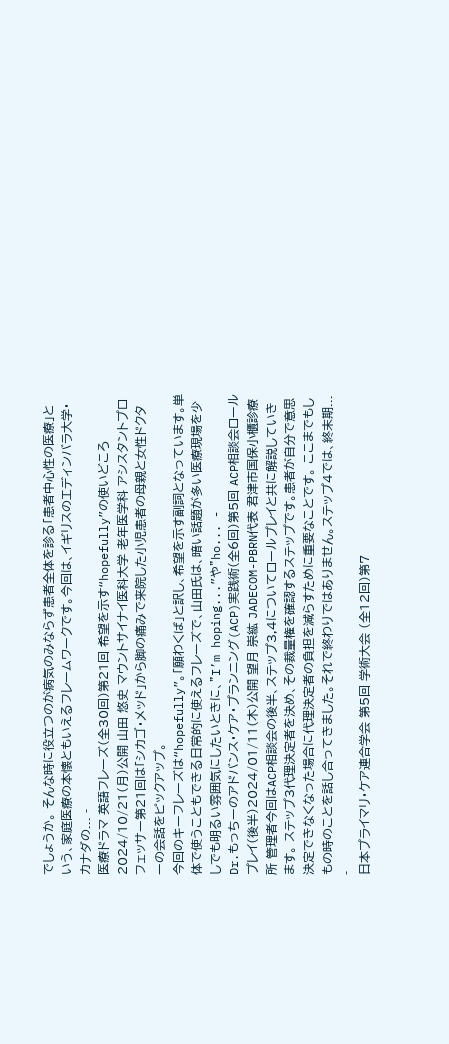でしょうか。 そんな時に役立つのが病気のみならず患者全体を診る「患者中心性の医療」という、家庭医療の本懐ともいえるフレームワークです。今回は、イギリスのエディンバラ大学・カナダの... -
医療ドラマ 英語フレーズ(全30回)第21回 希望を示す“hopefully”の使いどころ2024/10/21(月)公開 山田 悠史 マウントサイナイ医科大学 老年医学科 アシスタントプロフェッサー第21回は「シカゴ・メッド」から脚の痛みで来院した小児患者の母親と女性ドクターの会話をピックアップ。
今回のキーフレーズは“hopefully”。「願わくば」と訳し、希望を示す副詞となっています。単体で使うこともできる日常的に使えるフレーズで、山田氏は、暗い話題が多い医療現場を少しでも明るい雰囲気にしたいときに、”I’m hoping...”や”ho... -
Dr.もっちーのアドバンス・ケア・プランニング(ACP)実践術(全6回)第5回 ACP相談会ロールプレイ(後半)2024/01/11(木)公開 望月 崇紘 JADECOM-PBRN代表 君津市国保小櫃診療所 管理者今回はACP相談会の後半、ステップ3,4についてロールプレイと共に解説していきます。 ステップ3代理決定者を決め、その裁量権を確認するステップです。患者が自分で意思決定できなくなった場合に代理決定者の負担を減らすために重要なことです。 ここまでもしもの時のことを話し合ってきました。それで終わりではありません。ステップ4では、終末期... -
日本プライマリ・ケア連合学会 第5回 学術大会 (全12回)第7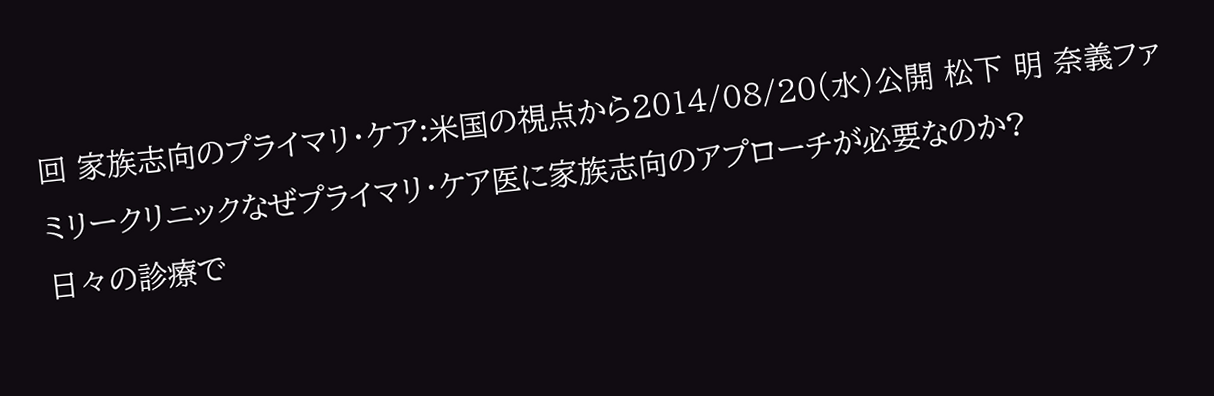回 家族志向のプライマリ・ケア:米国の視点から2014/08/20(水)公開 松下 明 奈義ファミリークリニックなぜプライマリ・ケア医に家族志向のアプローチが必要なのか?
日々の診療で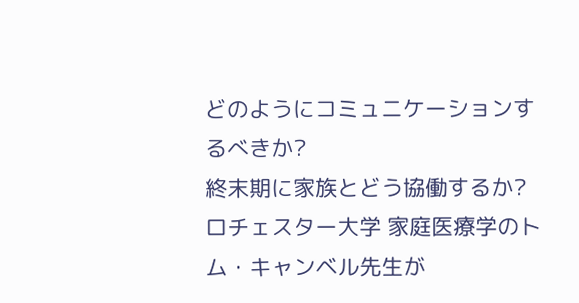どのようにコミュニケーションするべきか?
終末期に家族とどう協働するか?
ロチェスター大学 家庭医療学のトム・キャンベル先生が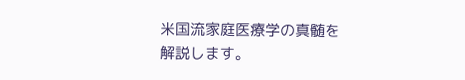米国流家庭医療学の真髄を解説します。